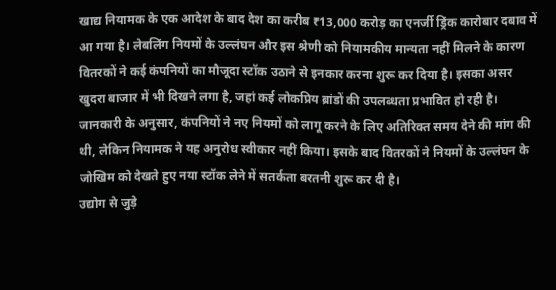खाद्य नियामक के एक आदेश के बाद देश का करीब ₹13,000 करोड़ का एनर्जी ड्रिंक कारोबार दबाव में आ गया है। लेबलिंग नियमों के उल्लंघन और इस श्रेणी को नियामकीय मान्यता नहीं मिलने के कारण वितरकों ने कई कंपनियों का मौजूदा स्टॉक उठाने से इनकार करना शुरू कर दिया है। इसका असर खुदरा बाजार में भी दिखने लगा है, जहां कई लोकप्रिय ब्रांडों की उपलब्धता प्रभावित हो रही है।
जानकारी के अनुसार, कंपनियों ने नए नियमों को लागू करने के लिए अतिरिक्त समय देने की मांग की थी, लेकिन नियामक ने यह अनुरोध स्वीकार नहीं किया। इसके बाद वितरकों ने नियमों के उल्लंघन के जोखिम को देखते हुए नया स्टॉक लेने में सतर्कता बरतनी शुरू कर दी है।
उद्योग से जुड़े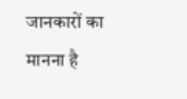जानकारों का मानना है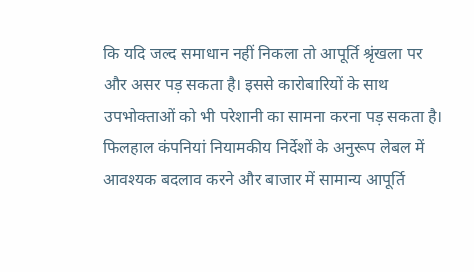कि यदि जल्द समाधान नहीं निकला तो आपूर्ति श्रृंखला पर और असर पड़ सकता है। इससे कारोबारियों के साथ उपभोक्ताओं को भी परेशानी का सामना करना पड़ सकता है। फिलहाल कंपनियां नियामकीय निर्देशों के अनुरूप लेबल में आवश्यक बदलाव करने और बाजार में सामान्य आपूर्ति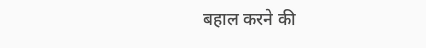बहाल करने की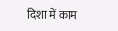दिशा में काम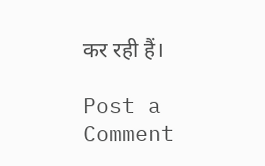कर रही हैं।

Post a Comment